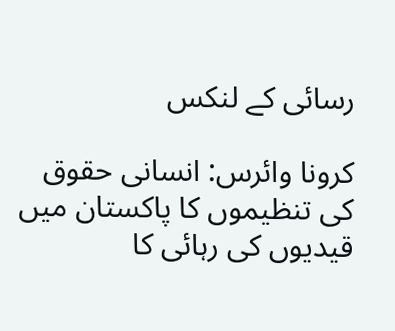رسائی کے لنکس

کرونا وائرس: انسانی حقوق کی تنظیموں کا پاکستان میں قیدیوں کی رہائی کا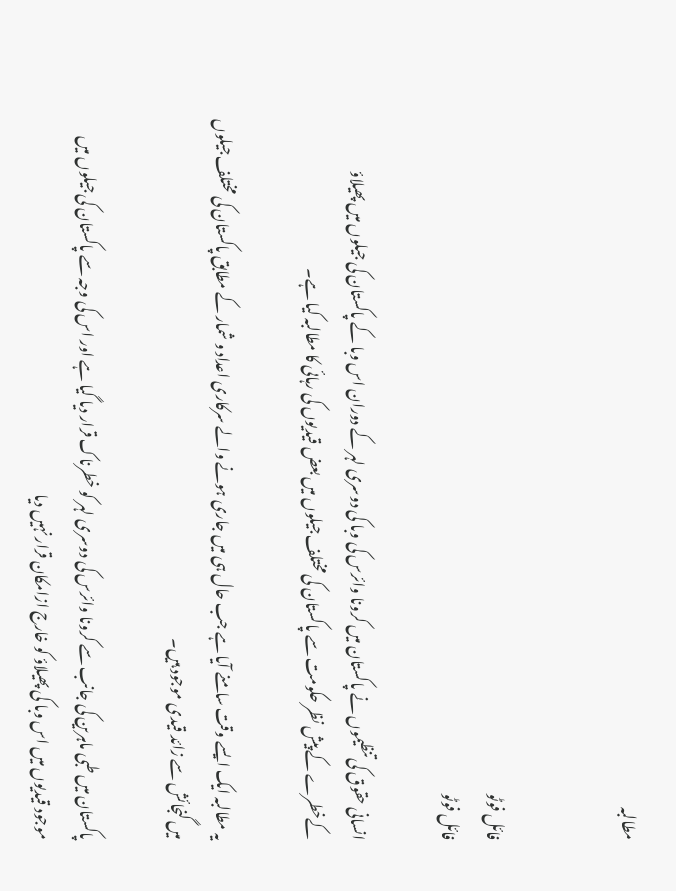مطالبہ


فائل فوٹو
فائل فوٹو

انسانی حقوق کی تنظیموں نے پاکستان میں کرونا وائرس کی وبا کی دوسری لہر کے دوران اس وبا کے پاکستان کی جیلوں میں پھیلاؤ کےخطرے کے پیش نظر حکومت سے پاکستان کی مختلف جیلوں میں بعض قیدیوں کی رہائی کا مطالبہ کیا ہے۔

یہ مطالبہ ایک ایسے وقت سامنے آیا ہے جب حال ہی میں جاری ہونے والے سرکاری اعداد و شمار کے مطابق پاکستان کی مختلف جیلوں میں گنجائش سے زائد قیدی موجود ہیں۔

پاکستان میں طبی ماہرین کی جانب سے کرونا وائرس کی دوسری لہر کو خطرناک قرار دیا گیا ہے اور اس کی وجہ سے پاکستان کی جیلوں میں موجود قیدیوں میں اس وبا کی پھیلاؤ کو خارج ازامکان قرار نہیں دیا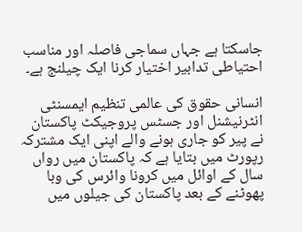جاسکتا ہے جہاں سماجی فاصلہ اور مناسب احتیاطی تدابیر اختیار کرنا ایک چیلنج ہے۔

انسانی حقوق کی عالمی تنظیم ایمسنٹی انٹرنیشنل اور جسٹس پروجیکٹ پاکستان نے پیر کو جاری ہونے والے اپنی ایک مشترکہ رپورٹ میں بتایا ہے کہ پاکستان میں رواں سال کے اوائل میں کرونا وائرس کی وبا پھوٹنے کے بعد پاکستان کی جیلوں میں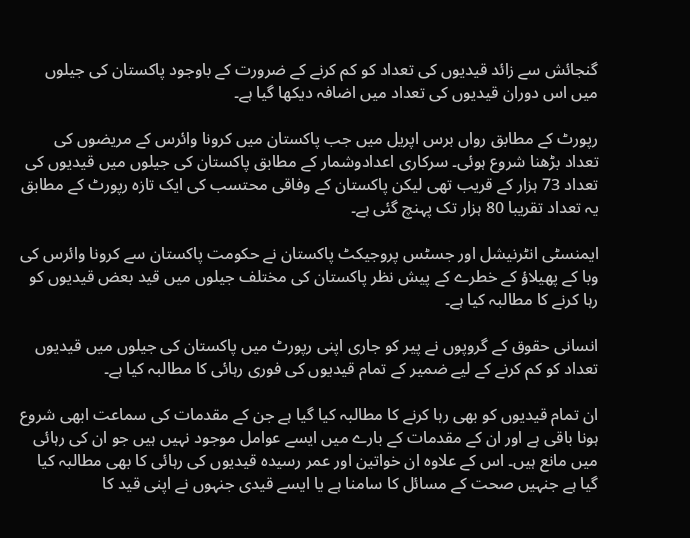گنجائش سے زائد قیدیوں کی تعداد کو کم کرنے کے ضرورت کے باوجود پاکستان کی جیلوں میں اس دوران قیدیوں کی تعداد میں اضافہ دیکھا گیا ہے۔

رپورٹ کے مطابق رواں برس اپریل میں جب پاکستان میں کرونا وائرس کے مریضوں کی تعداد بڑھنا شروع ہوئی۔ سرکاری اعدادوشمار کے مطابق پاکستان کی جیلوں میں قیدیوں کی تعداد 73 ہزار کے قریب تھی لیکن پاکستان کے وفاقی محتسب کی ایک تازہ رپورٹ کے مطابق یہ تعداد تقریبا 80 ہزار تک پہنچ گئی ہے۔

ایمنسٹی انٹرنیشل اور جسٹس پروجیکٹ پاکستان نے حکومت پاکستان سے کرونا وائرس کی وبا کے پھیلاؤ کے خطرے کے پیش نظر پاکستان کی مختلف جیلوں میں قید بعض قیدیوں کو رہا کرنے کا مطالبہ کیا ہے۔

انسانی حقوق کے گروپوں نے پیر کو جاری اپنی رپورٹ میں پاکستان کی جیلوں میں قیدیوں تعداد کو کم کرنے کے لیے ضمیر کے تمام قیدیوں کی فوری رہائی کا مطالبہ کیا ہے۔

ان تمام قیدیوں کو بھی رہا کرنے کا مطالبہ کیا گیا ہے جن کے مقدمات کی سماعت ابھی شروع ہونا باقی ہے اور ان کے مقدمات کے بارے میں ایسے عوامل موجود نہیں ہیں جو ان کی رہائی میں مانع ہیں۔ اس کے علاوہ ان خواتین اور عمر رسیدہ قیدیوں کی رہائی کا بھی مطالبہ کیا گیا ہے جنہیں صحت کے مسائل کا سامنا ہے یا ایسے قیدی جنہوں نے اپنی قید کا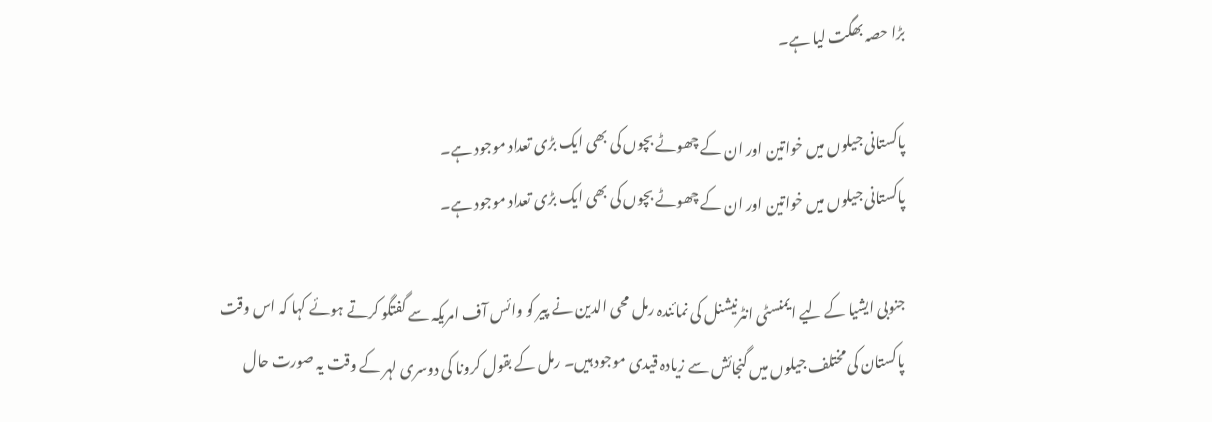بڑا حصہ بھگت لیا ہے۔

پاکستانی جیلوں میں خواتین اور ان کے چھوٹے بچوں کی بھی ایک بڑی تعداد موجود ہے۔
پاکستانی جیلوں میں خواتین اور ان کے چھوٹے بچوں کی بھی ایک بڑی تعداد موجود ہے۔

جنوبی ایشیا کے لیے ایمنسٹی انٹرنیشنل کی نمائندہ رمل محی الدین نے پیر کو وائس آف امریکہ سے گفتگو کرتے ہوئے کہا کہ اس وقت پاکستان کی مختلف جیلوں میں گنجائش سے زیادہ قیدی موجود ہیں۔ رمل کے بقول کرونا کی دوسری لہر کے وقت یہ صورت حال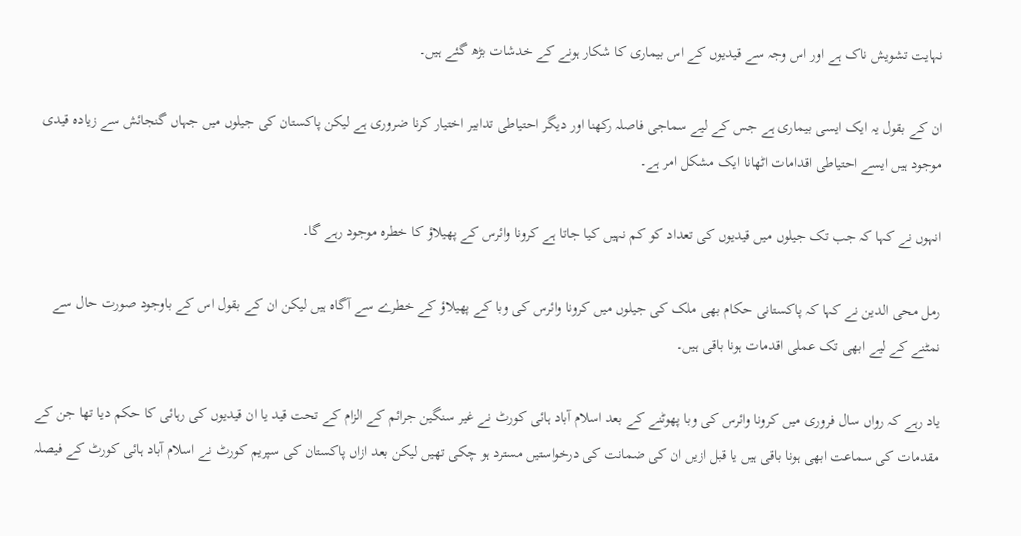نہایت تشویش ناک ہے اور اس وجہ سے قیدیوں کے اس بیماری کا شکار ہونے کے خدشات بڑھ گئے ہیں۔

ان کے بقول یہ ایک ایسی بیماری ہے جس کے لیے سماجی فاصلہ رکھنا اور دیگر احتیاطی تدابیر اختیار کرنا ضروری ہے لیکن پاکستان کی جیلوں میں جہاں گنجائش سے زیادہ قیدی موجود ہیں ایسے احتیاطی اقدامات اٹھانا ایک مشکل امر ہے۔

انہوں نے کہا کہ جب تک جیلوں میں قیدیوں کی تعداد کو کم نہیں کیا جاتا ہے کرونا وائرس کے پھیلاؤ کا خطرہ موجود رہے گا۔

رمل محی الدین نے کہا کہ پاکستانی حکام بھی ملک کی جیلوں میں کرونا وائرس کی وبا کے پھیلاؤ کے خطرے سے آگاہ ہیں لیکن ان کے بقول اس کے باوجود صورت حال سے نمٹنے کے لیے ابھی تک عملی اقدمات ہونا باقی ہیں۔

یاد رہے کہ رواں سال فروری میں کرونا وائرس کی وبا پھوٹنے کے بعد اسلام آباد ہائی کورٹ نے غیر سنگین جرائم کے الزام کے تحت قید یا ان قیدیوں کی رہائی کا حکم دیا تھا جن کے مقدمات کی سماعت ابھی ہونا باقی ہیں یا قبل ازیں ان کی ضمانت کی درخواستیں مسترد ہو چکی تھیں لیکن بعد ازاں پاکستان کی سپریم کورٹ نے اسلام آباد ہائی کورٹ کے فیصلہ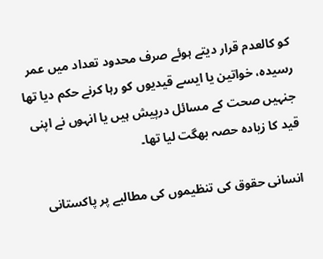کو کالعدم قرار دیتے ہوئے صرف محدود تعداد میں عمر رسیدہ، خواتین یا ایسے قیدیوں کو رہا کرنے حکم دیا تھا جنہیں صحت کے مسائل درپیش ہیں یا انہوں نے اپنی قید کا زیادہ حصہ بھگت لیا تھا۔

انسانی حقوق کی تنظیموں کی مطالبے پر پاکستانی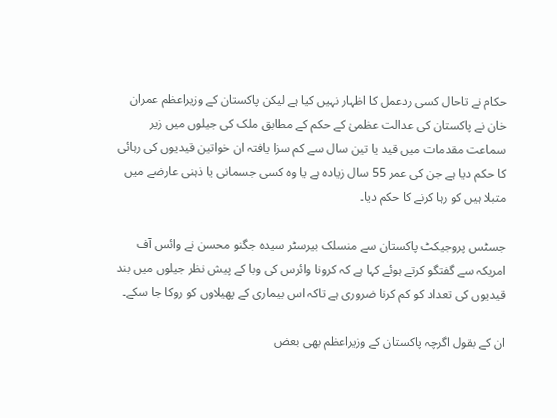حکام نے تاحال کسی ردعمل کا اظہار نہیں کیا ہے لیکن پاکستان کے وزیراعظم عمران خان نے پاکستان کی عدالت عظمیٰ کے حکم کے مطابق ملک کی جیلوں میں زیر سماعت مقدمات میں قید یا تین سال سے کم سزا یافتہ ان خواتین قیدیوں کی رہائی کا حکم دیا ہے جن کی عمر 55 سال زیادہ ہے یا وہ کسی جسمانی یا ذہنی عارضے میں متبلا ہیں کو رہا کرنے کا حکم دیا۔

جسٹس پروجیکٹ پاکستان سے منسلک بیرسٹر سیدہ جگنو محسن نے وائس آف امریکہ سے گفتگو کرتے ہوئے کہا ہے کہ کرونا وائرس کی وبا کے پیش نظر جیلوں میں بند قیدیوں کی تعداد کو کم کرنا ضروری ہے تاکہ اس بیماری کے پھیلاوں کو روکا جا سکے۔

ان کے بقول اگرچہ پاکستان کے وزیراعظم بھی بعض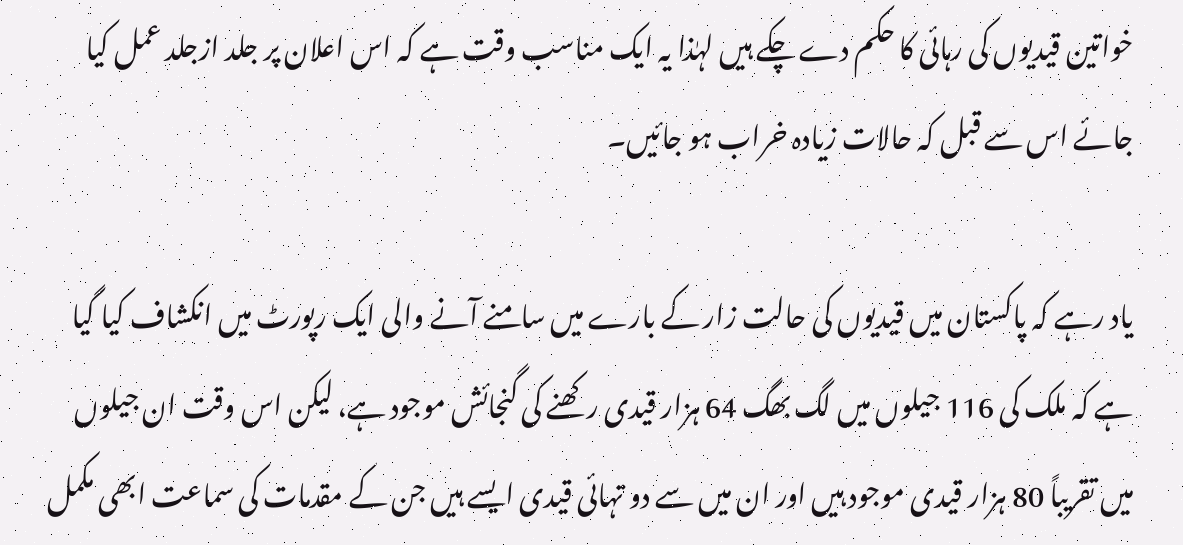خواتین قیدیوں کی رہائی کا حکم دے چکے ہیں لہٰذا یہ ایک مناسب وقت ہے کہ اس اعلان پر جلد ازجلد عمل کیا جائے اس سے قبل کہ حالات زیادہ خراب ہو جائیں۔

یاد رہے کہ پاکستان میں قیدیوں کی حالت زار کے بارے میں سامنے آنے والی ایک رپورٹ میں انکشاف کیا گیا ہے کہ ملک کی 116 جیلوں میں لگ بھگ 64 ہزار قیدی رکھنے کی گنجائش موجود ہے، لیکن اس وقت ان جیلوں میں تقریباً 80 ہزار قیدی موجود ہیں اور ان میں سے دو تہائی قیدی ایسے ہیں جن کے مقدمات کی سماعت ابھی مکمل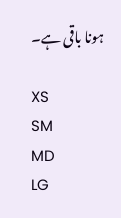ہونا باقی ہے۔

XS
SM
MD
LG